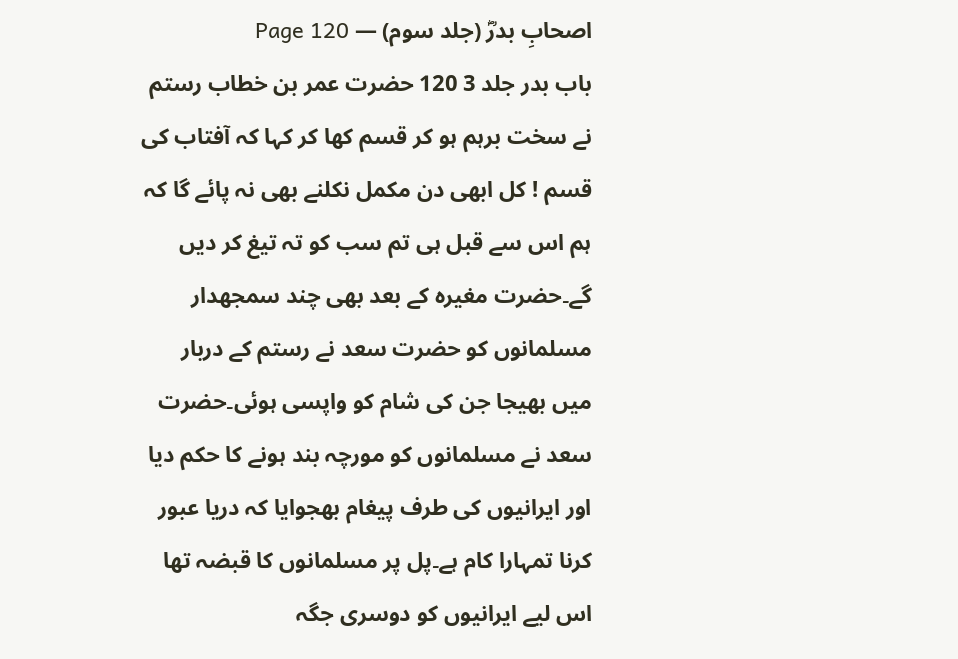اصحابِ بدرؓ (جلد سوم) — Page 120
باب بدر جلد 3 120 حضرت عمر بن خطاب رستم نے سخت برہم ہو کر قسم کھا کر کہا کہ آفتاب کی قسم ! کل ابھی دن مکمل نکلنے بھی نہ پائے گا کہ ہم اس سے قبل ہی تم سب کو تہ تیغ کر دیں گے۔حضرت مغیرہ کے بعد بھی چند سمجھدار مسلمانوں کو حضرت سعد نے رستم کے دربار میں بھیجا جن کی شام کو واپسی ہوئی۔حضرت سعد نے مسلمانوں کو مورچہ بند ہونے کا حکم دیا اور ایرانیوں کی طرف پیغام بھجوایا کہ دریا عبور کرنا تمہارا کام ہے۔پل پر مسلمانوں کا قبضہ تھا اس لیے ایرانیوں کو دوسری جگہ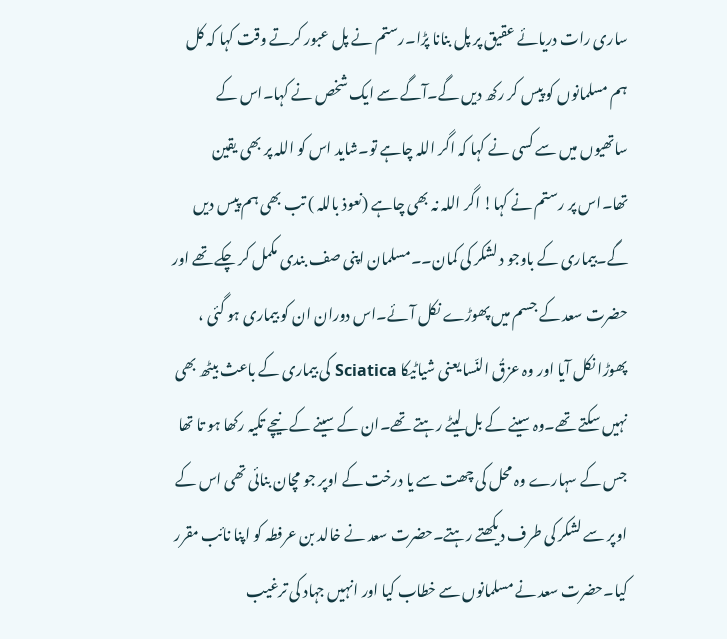ساری رات دریائے عقیق پر پل بنانا پڑا۔رستم نے پل عبور کرتے وقت کہا کہ کل ہم مسلمانوں کو پیس کر رکھ دیں گے۔آگے سے ایک شخص نے کہا۔اس کے ساتھیوں میں سے کسی نے کہا کہ اگر اللہ چاہے تو۔شاید اس کو اللہ پر بھی یقین تھا۔اس پر رستم نے کہا! اگر اللہ نہ بھی چاہے (نعوذ باللہ ) تب بھی ہم پیس دیں گے۔بیماری کے باوجو د لشکر کی کمان۔۔مسلمان اپنی صف بندی مکمل کر چکے تھے اور حضرت سعد کے جسم میں پھوڑے نکل آئے۔اس دوران ان کو بیماری ہو گئی ، پھوڑا نکل آیا اور وہ عزقُ النّسا یعنی شیاٹیکا Sciatica کی بیماری کے باعث بیٹھ بھی نہیں سکتے تھے۔وہ سینے کے بل لیٹے رہتے تھے۔ان کے سینے کے نیچے تکیہ رکھا ہو تا تھا جس کے سہارے وہ محل کی چھت سے یا درخت کے اوپر جو مچان بنائی تھی اس کے اوپر سے لشکر کی طرف دیکھتے رہتے۔حضرت سعد نے خالد بن عرفطہ کو اپنا نائب مقرر کیا۔حضرت سعد نے مسلمانوں سے خطاب کیا اور انہیں جہاد کی ترغیب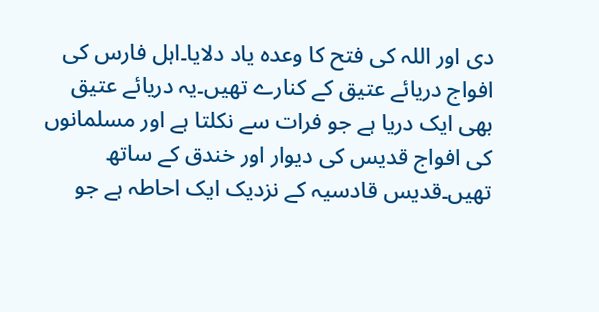دی اور اللہ کی فتح کا وعدہ یاد دلایا۔اہل فارس کی افواج دریائے عتیق کے کنارے تھیں۔یہ دریائے عتیق بھی ایک دریا ہے جو فرات سے نکلتا ہے اور مسلمانوں کی افواج قدیس کی دیوار اور خندق کے ساتھ تھیں۔قدیس قادسیہ کے نزدیک ایک احاطہ ہے جو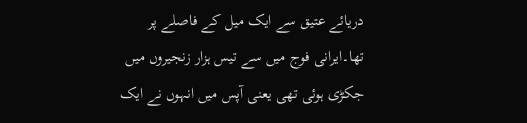دریائے عتیق سے ایک میل کے فاصلے پر تھا۔ایرانی فوج میں سے تیس ہزار زنجیروں میں جکڑی ہوئی تھی یعنی آپس میں انہوں نے ایک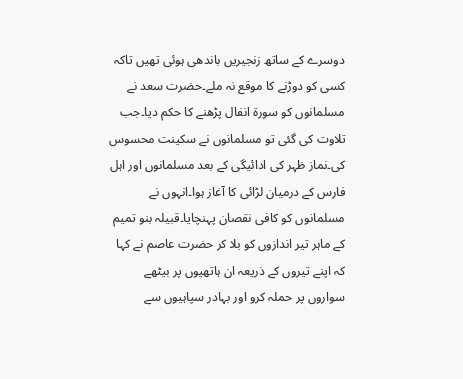دوسرے کے ساتھ زنجیریں باندھی ہوئی تھیں تاکہ کسی کو دوڑنے کا موقع نہ ملے۔حضرت سعد نے مسلمانوں کو سورۃ انفال پڑھنے کا حکم دیا۔جب تلاوت کی گئی تو مسلمانوں نے سکینت محسوس کی۔نماز ظہر کی ادائیگی کے بعد مسلمانوں اور اہل فارس کے درمیان لڑائی کا آغاز ہوا۔انہوں نے مسلمانوں کو کافی نقصان پہنچایا۔قبیلہ بنو تمیم کے ماہر تیر اندازوں کو بلا کر حضرت عاصم نے کہا کہ اپنے تیروں کے ذریعہ ان ہاتھیوں پر بیٹھے سواروں پر حملہ کرو اور بہادر سپاہیوں سے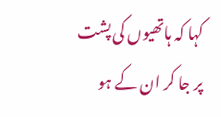کہا کہ ہاتھیوں کی پشت پر جا کر ان کے ہو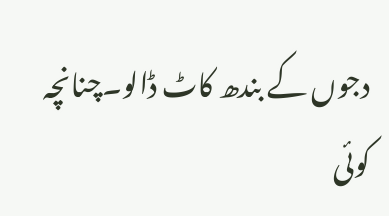دجوں کے بندھ کاٹ ڈالو۔چنانچہ کوئی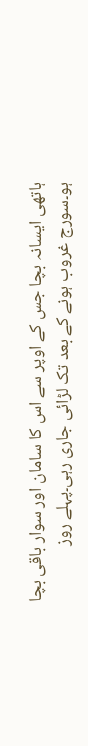ہاتھی ایسانہ بچا جس کے اوپر سے اس کا سامان اور سوار باقی بچا ہو۔سورج غروب ہونے کے بعد تک لڑائی جاری رہی۔پہلے روز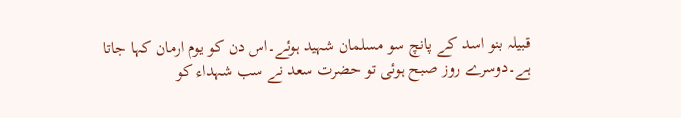قبیلہ بنو اسد کے پانچ سو مسلمان شہید ہوئے۔اس دن کو یوم ارمان کہا جاتا ہے۔دوسرے روز صبح ہوئی تو حضرت سعد نے سب شہداء کو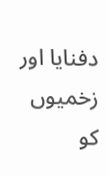دفنایا اور زخمیوں کو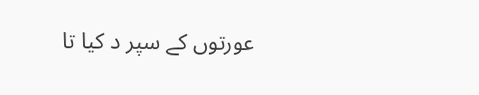عورتوں کے سپر د کیا تا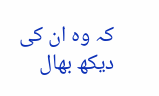کہ وہ ان کی دیکھ بھال